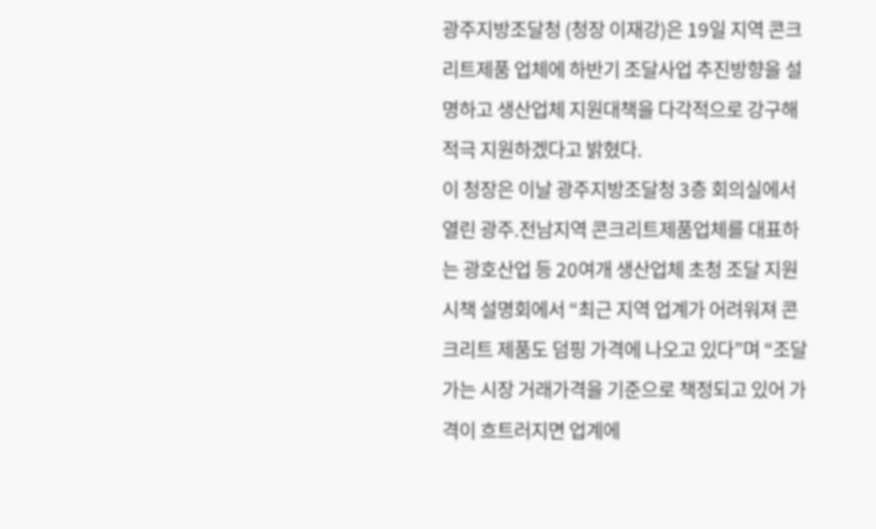광주지방조달청 (청장 이재강)은 19일 지역 콘크리트제품 업체에 하반기 조달사업 추진방향을 설명하고 생산업체 지원대책을 다각적으로 강구해 적극 지원하겠다고 밝혔다.
이 청장은 이날 광주지방조달청 3층 회의실에서 열린 광주.전남지역 콘크리트제품업체를 대표하는 광호산업 등 20여개 생산업체 초청 조달 지원시책 설명회에서 “최근 지역 업계가 어려워져 콘크리트 제품도 덤핑 가격에 나오고 있다”며 “조달가는 시장 거래가격을 기준으로 책정되고 있어 가격이 흐트러지면 업계에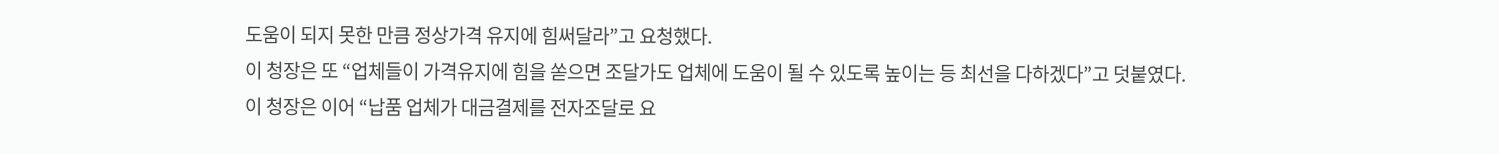도움이 되지 못한 만큼 정상가격 유지에 힘써달라”고 요청했다.
이 청장은 또 “업체들이 가격유지에 힘을 쏟으면 조달가도 업체에 도움이 될 수 있도록 높이는 등 최선을 다하겠다”고 덧붙였다.
이 청장은 이어 “납품 업체가 대금결제를 전자조달로 요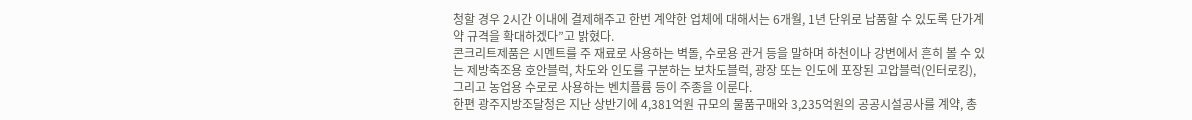청할 경우 2시간 이내에 결제해주고 한번 계약한 업체에 대해서는 6개월, 1년 단위로 납품할 수 있도록 단가계약 규격을 확대하겠다”고 밝혔다.
콘크리트제품은 시멘트를 주 재료로 사용하는 벽돌, 수로용 관거 등을 말하며 하천이나 강변에서 흔히 볼 수 있는 제방축조용 호안블럭, 차도와 인도를 구분하는 보차도블럭, 광장 또는 인도에 포장된 고압블럭(인터로킹), 그리고 농업용 수로로 사용하는 벤치플륨 등이 주종을 이룬다.
한편 광주지방조달청은 지난 상반기에 4,381억원 규모의 물품구매와 3,235억원의 공공시설공사를 계약, 총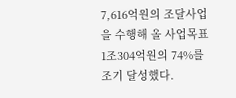7,616억원의 조달사업을 수행해 올 사업목표 1조304억원의 74%를 조기 달성했다.